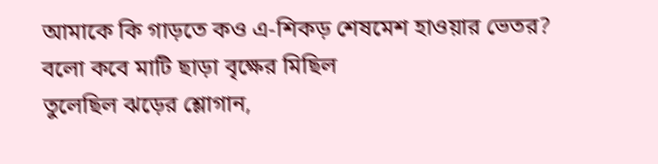আমাকে কি গাড়তে কও এ-শিকড় শেষমেশ হাওয়ার ভেতর?
বলো কবে মাটি ছাড়া বৃক্ষের মিছিল
তুলেছিল ঝড়ের শ্লোগান,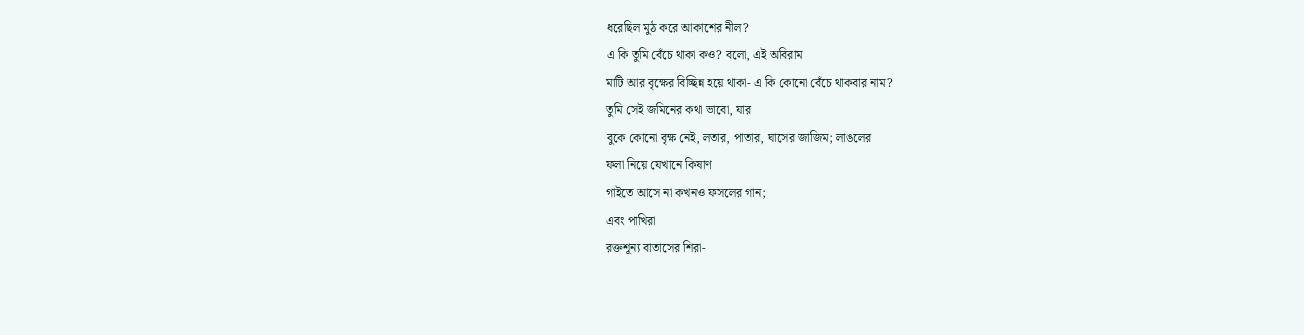ধরেছিল মুঠ করে আকাশের নীল?
এ কি তুমি বেঁচে থাকা কও? বলো, এই অবিরাম
মাটি আর বৃক্ষের বিচ্ছিন্ন হয়ে থাকা- এ কি কোনো বেঁচে থাকবার নাম?
তুমি সেই জমিনের কথা ভাবো, যার
বুকে কোনো বৃক্ষ নেই, লতার, পাতার, ঘাসের জাজিম; লাঙলের
ফলা নিয়ে যেখানে কিষাণ
গাইতে আসে না কখনও ফসলের গান;
এবং পাখিরা
রক্তশূন্য বাতাসের শিরা-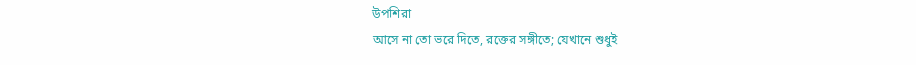উপশিরা
আসে না তো ভরে দিতে, রক্তের সঙ্গীতে; যেখানে শুধুই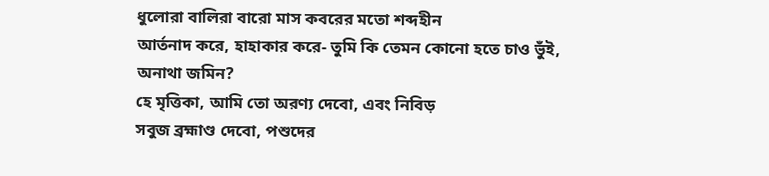ধুলোরা বালিরা বারো মাস কবরের মতো শব্দহীন
আর্তনাদ করে, হাহাকার করে- তুমি কি তেমন কোনো হতে চাও ভুঁই,
অনাথা জমিন?
হে মৃত্তিকা, আমি তো অরণ্য দেবো, এবং নিবিড়
সবুজ ব্রহ্মাণ্ড দেবো, পশুদের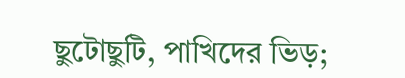ছুটোছুটি, পাখিদের ভিড়;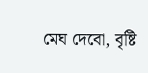মেঘ দেবো, বৃষ্টি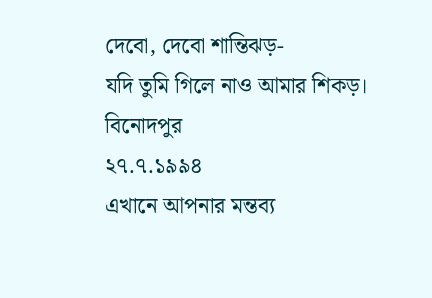দেবো, দেবো শান্তিঝড়-
যদি তুমি গিলে নাও আমার শিকড়।
বিনোদপুর
২৭.৭.১৯৯৪
এখানে আপনার মন্তব্য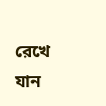রেখে যান